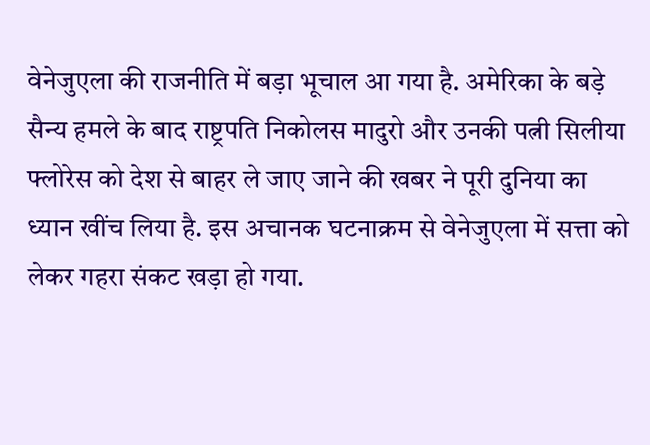वेनेजुएला की राजनीति में बड़ा भूचाल आ गया है. अमेरिका के बड़े सैन्य हमले के बाद राष्ट्रपति निकोलस मादुरो और उनकी पत्नी सिलीया फ्लोरेस को देश से बाहर ले जाए जाने की खबर ने पूरी दुनिया का ध्यान खींच लिया है. इस अचानक घटनाक्रम से वेनेजुएला में सत्ता को लेकर गहरा संकट खड़ा हो गया.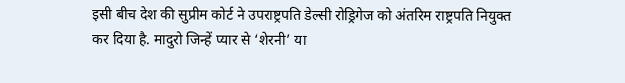इसी बीच देश की सुप्रीम कोर्ट ने उपराष्ट्रपति डेल्सी रोड्रिगेज को अंतरिम राष्ट्रपति नियुक्त कर दिया है. मादुरो जिन्हें प्यार से ‘शेरनी’ या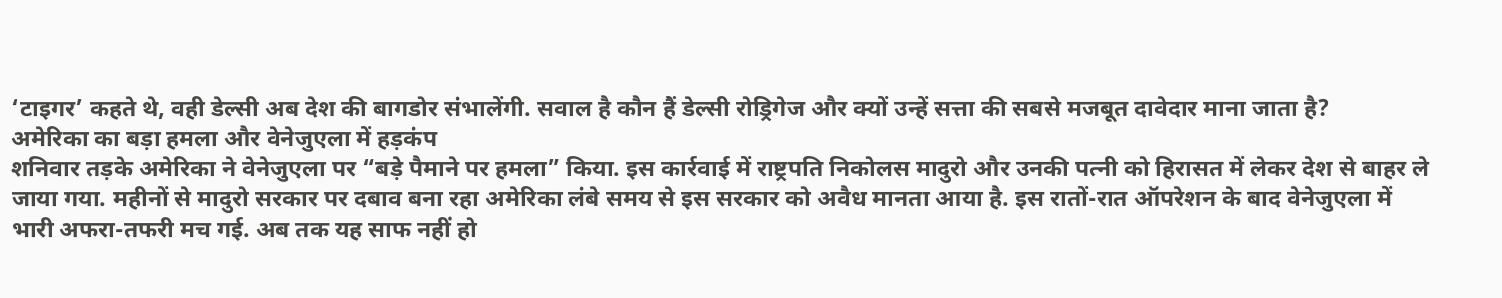‘टाइगर’ कहते थे, वही डेल्सी अब देश की बागडोर संभालेंगी. सवाल है कौन हैं डेल्सी रोड्रिगेज और क्यों उन्हें सत्ता की सबसे मजबूत दावेदार माना जाता है?
अमेरिका का बड़ा हमला और वेनेजुएला में हड़कंप
शनिवार तड़के अमेरिका ने वेनेजुएला पर “बड़े पैमाने पर हमला” किया. इस कार्रवाई में राष्ट्रपति निकोलस मादुरो और उनकी पत्नी को हिरासत में लेकर देश से बाहर ले जाया गया. महीनों से मादुरो सरकार पर दबाव बना रहा अमेरिका लंबे समय से इस सरकार को अवैध मानता आया है. इस रातों-रात ऑपरेशन के बाद वेनेजुएला में भारी अफरा-तफरी मच गई. अब तक यह साफ नहीं हो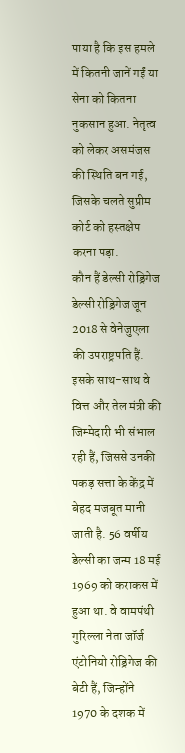पाया है कि इस हमले में कितनी जानें गईं या सेना को कितना नुकसान हुआ. नेतृत्व को लेकर असमंजस की स्थिति बन गई, जिसके चलते सुप्रीम कोर्ट को हस्तक्षेप करना पड़ा.
कौन हैं डेल्सी रोड्रिगेज
डेल्सी रोड्रिगेज जून 2018 से वेनेजुएला की उपराष्ट्रपति हैं. इसके साथ-साथ वे वित्त और तेल मंत्री की जिम्मेदारी भी संभाल रही हैं, जिससे उनकी पकड़ सत्ता के केंद्र में बेहद मजबूत मानी जाती है. 56 वर्षीय डेल्सी का जन्म 18 मई 1969 को कराकस में हुआ था. वे वामपंथी गुरिल्ला नेता जॉर्ज एंटोनियो रोड्रिगेज की बेटी हैं, जिन्होंने 1970 के दशक में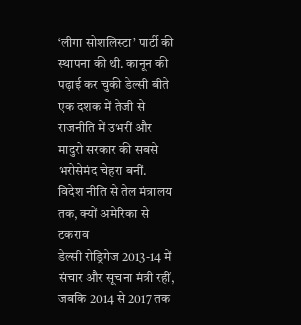‘लीगा सोशलिस्टा’ पार्टी की स्थापना की थी. कानून की पढ़ाई कर चुकी डेल्सी बीते एक दशक में तेजी से राजनीति में उभरीं और मादुरो सरकार की सबसे भरोसेमंद चेहरा बनीं.
विदेश नीति से तेल मंत्रालय तक, क्यों अमेरिका से टकराव
डेल्सी रोड्रिगेज 2013-14 में संचार और सूचना मंत्री रहीं, जबकि 2014 से 2017 तक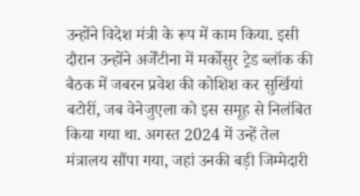उन्होंने विदेश मंत्री के रूप में काम किया. इसी दौरान उन्होंने अर्जेंटीना में मर्कोसुर ट्रेड ब्लॉक की बैठक में जबरन प्रवेश की कोशिश कर सुर्खियां बटोरीं, जब वेनेजुएला को इस समूह से निलंबित किया गया था. अगस्त 2024 में उन्हें तेल मंत्रालय सौंपा गया, जहां उनकी बड़ी जिम्मेदारी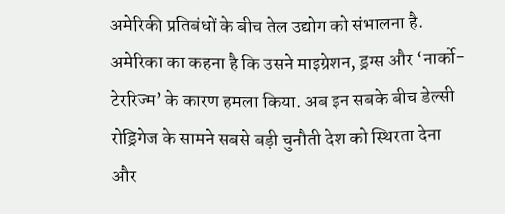अमेरिकी प्रतिबंधों के बीच तेल उद्योग को संभालना है. अमेरिका का कहना है कि उसने माइग्रेशन, ड्रग्स और ‘नार्को-टेररिज्म’ के कारण हमला किया. अब इन सबके बीच डेल्सी रोड्रिगेज के सामने सबसे बड़ी चुनौती देश को स्थिरता देना और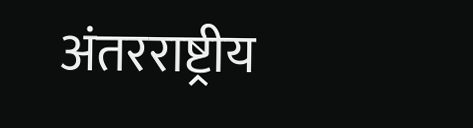अंतरराष्ट्रीय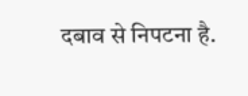दबाव से निपटना है.